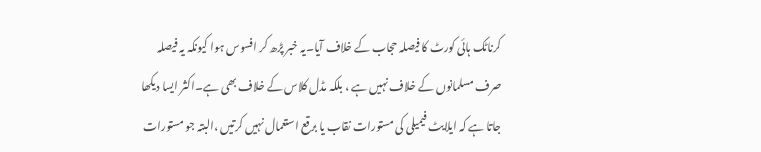کرناٹک ہائی کورٹ کا فیصلہ حجاب کے خلاف آیا۔یہ خبر پڑھ کر افسوس ہوا کیونکہ یہ فیصلہ صرف مسلمانوں کے خلاف نہیں ہے ، بلکہ مڈل کلاس کے خلاف بھی ہے۔اکثر ایسا دیکھا جاتا ہے کہ ایلایٹ فیمیلی کی مستورات نقاب یا برقع استعمال نہیں کرتیں ،البتہ جو مستورات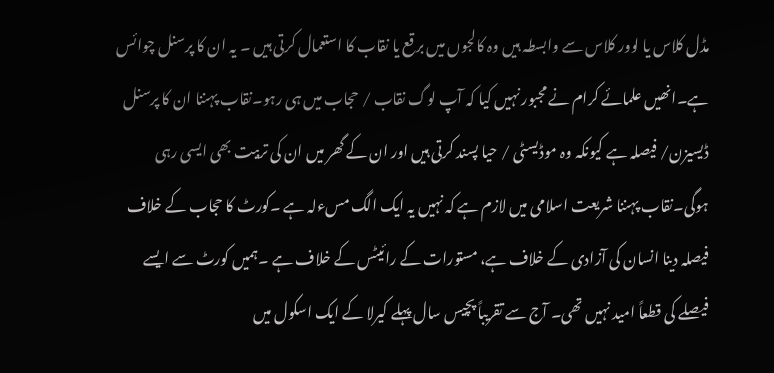مڈل کلاس یا لوور کلاس سے وابسطہ ہیں وہ کالجوں میں برقع یا نقاب کا استعمال کرتی ہیں ۔ یہ ان کا پرسنل چوائس ہے۔انھیں علمائے کرام نے مجبور نہیں کیا کہ آپ لوگ نقاب / حجاب میں ہی رہو۔نقاب پہننا ان کا پرسنل ڈیسیزن/ فیصلہ ہے کیونکہ وہ موڈیسٹی / حیا پسند کرتی ہیں اور ان کے گھر میں ان کی تربیت بھی ایسی رہی ہوگی۔نقاب پہننا شریعت اسلامی میں لازم ہے کہ نہیں یہ ایک الگ مسءلہ ہے ۔کورٹ کا حجاب کے خلاف فیصلہ دینا انسان کی آزادی کے خلاف ہے، مستورات کے رائیٹس کے خلاف ہے ۔ہمیں کورٹ سے ایسے فیصلے کی قطعاً امید نہیں تھی۔ آج سے تقریباً پچیس سال پہلے کیرلا کے ایک اسکول میں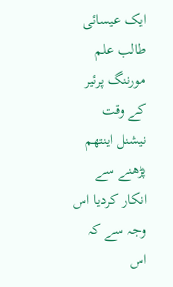ایک عیسائی طالب علم مورننگ پرئیر کے وقت نیشنل اینتھم پڑھنے سے انکار کردیا اس وجہ سے کہ اس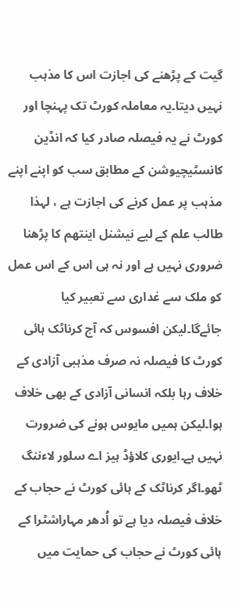گیت کے پڑھنے کی اجازت اس کا مذہب نہیں دیتا۔یہ معاملہ کورٹ تک پہنچا اور کورٹ نے یہ فیصلہ صادر کیا کہ انڈین کانسٹیچیوشن کے مطابق سب کو اپنے اپنے مذہب پر عمل کرنے کی اجازت ہے ، لہذا طالب علم کے لیے نیشنل اینتھم کا پڑھنا ضروری نہیں ہے اور نہ ہی اس کے اس عمل کو ملک سے غداری سے تعبیر کیا جائےگا۔لیکن افسوس کہ آج کرناٹک ہائی کورٹ کا فیصلہ نہ صرف مذہبی آزادی کے خلاف رہا بلکہ انسانی آزادی کے بھی خلاف ہوا۔لیکن ہمیں مایوس ہونے کی ضرورت نہیں ہے۔ایوری کلاؤڈ ہیز اے سلور لاءننگ ٹھو۔اگر کرناٹک کے ہائی کورٹ نے حجاب کے خلاف فیصلہ دیا ہے تو اُدھر مہاراشٹرا کے ہائی کورٹ نے حجاب کی حمایت میں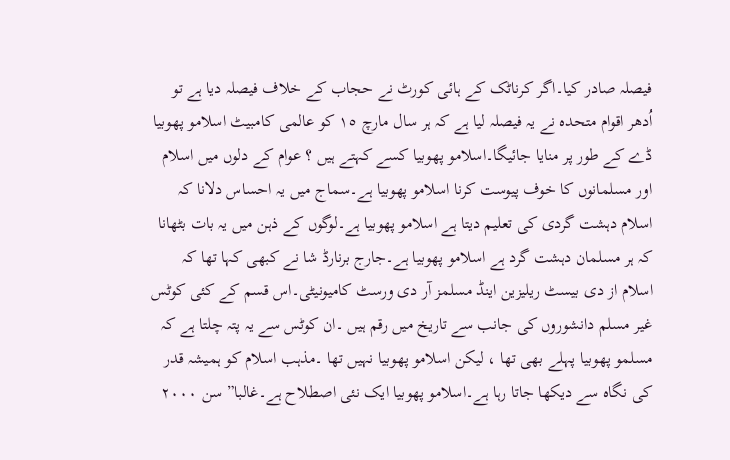فیصلہ صادر کیا۔اگر کرناٹک کے ہائی کورٹ نے حجاب کے خلاف فیصلہ دیا ہے تو اُدھر اقوام متحدہ نے یہ فیصلہ لیا ہے کہ ہر سال مارچ ١٥ کو عالمی کامبیٹ اسلامو پھوبیا ڈے کے طور پر منایا جائیگا۔اسلامو پھوبیا کسے کہتے ہیں ؟ عوام کے دلوں میں اسلام اور مسلمانوں کا خوف پیوست کرنا اسلامو پھوبیا ہے۔سماج میں یہ احساس دلانا کہ اسلام دہشت گردی کی تعلیم دیتا ہے اسلامو پھوبیا ہے۔لوگوں کے ذہن میں یہ بات بٹھانا کہ ہر مسلمان دہشت گرد ہے اسلامو پھوبیا ہے۔جارج برنارڈ شا نے کبھی کہا تھا کہ اسلام از دی بیسٹ ریلیزین اینڈ مسلمز آر دی ورسٹ کامیونیٹی۔اس قسم کے کئی کوٹس غیر مسلم دانشوروں کی جانب سے تاریخ میں رقم ہیں ۔ان کوٹس سے یہ پتہ چلتا ہے کہ مسلمو پھوبیا پہلے بھی تھا ، لیکن اسلامو پھوبیا نہیں تھا ۔مذہب اسلام کو ہمیشہ قدر کی نگاہ سے دیکھا جاتا رہا ہے۔اسلامو پھوبیا ایک نئی اصطلاح ہے۔غالبا” سن ٢٠٠٠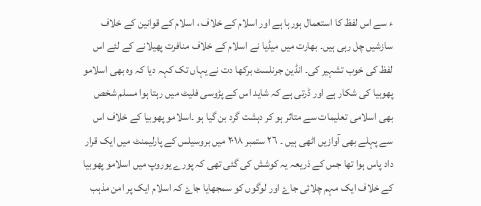ء سے اس لفظ کا استعمال ہورہا ہے اور اسلام کے خلاف ، اسلام کے قوانین کے خلاف سازشیں چل رہی ہیں۔ بھارت میں میڈیا نے اسلام کے خلاف منافرت پھیلانے کے لئے اس لفظ کی خوب تشہیر کی۔ انڈین جرنلسٹ برکھا دت نے یہاں تک کہہ دیا کہ وہ بھی اسلامو پھوبیا کی شکار ہے اور ڈرتی ہے کہ شاید اس کے پڑوسی فلیٹ میں رہتا ہوا مسلم شخص بھی اسلامی تعلیمات سے متاثر ہو کر دہشت گرد بن گیا ہو ۔اسلامو پھوبیا کے خلاف اس سے پہلے بھی آوازیں اٹھی ہیں ۔ ٢٦ ستمبر ٢٠١٨ میں بروسیلس کے پارلیمنٹ میں ایک قرار داد پاس ہوا تھا جس کے ذریعہ یہ کوشش کی گئی تھی کہ پورے یوروپ میں اسلامو پھوبیا کے خلاف ایک مہم چلائی جاۓ اور لوگوں کو سمجھایا جاۓ کہ اسلام ایک پر امن مذہب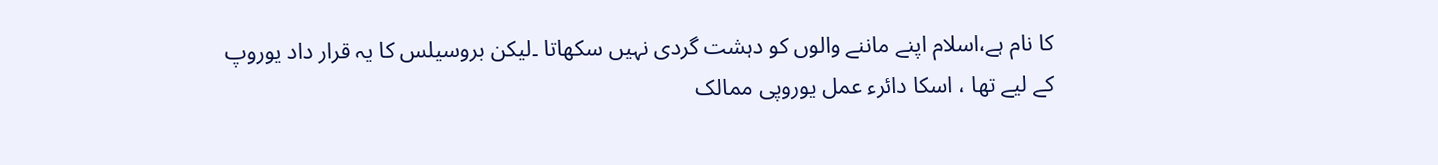کا نام ہے،اسلام اپنے ماننے والوں کو دہشت گردی نہیں سکھاتا ۔لیکن بروسیلس کا یہ قرار داد یوروپ کے لیے تھا ، اسکا دائرء عمل یوروپی ممالک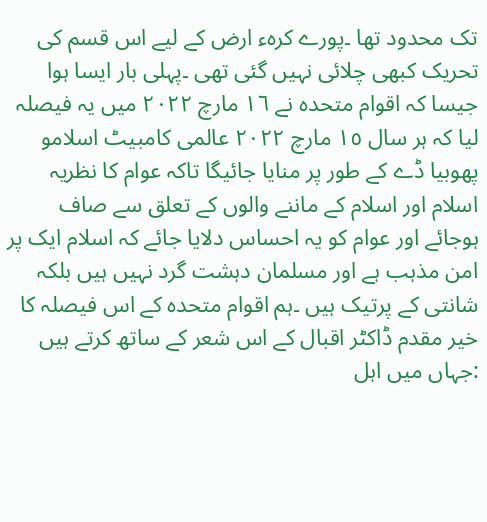تک محدود تھا ۔پورے کرہء ارض کے لیے اس قسم کی تحریک کبھی چلائی نہیں گئی تھی ۔پہلی بار ایسا ہوا جیسا کہ اقوام متحدہ نے ١٦ مارچ ٢٠٢٢ میں یہ فیصلہ لیا کہ ہر سال ١٥ مارچ ٢٠٢٢ عالمی کامبیٹ اسلامو پھوبیا ڈے کے طور پر منایا جائیگا تاکہ عوام کا نظریہ اسلام اور اسلام کے ماننے والوں کے تعلق سے صاف ہوجائے اور عوام کو یہ احساس دلایا جائے کہ اسلام ایک پر امن مذہب ہے اور مسلمان دہشت گرد نہیں ہیں بلکہ شانتی کے پرتیک ہیں ۔ہم اقوام متحدہ کے اس فیصلہ کا خیر مقدم ڈاکٹر اقبال کے اس شعر کے ساتھ کرتے ہیں :جہاں میں اہل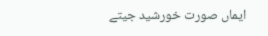ایماں صورت خورشید جیتے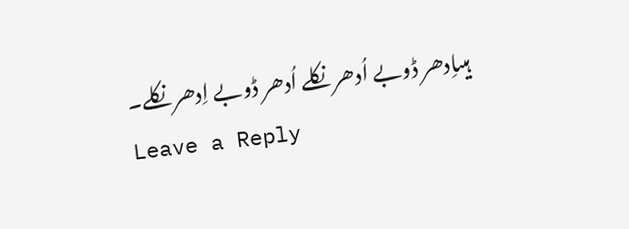ہیںاِدھر ڈوبے اُدھر نکلے اُدھر ڈوبے اِدھر نکلے۔
Leave a Reply